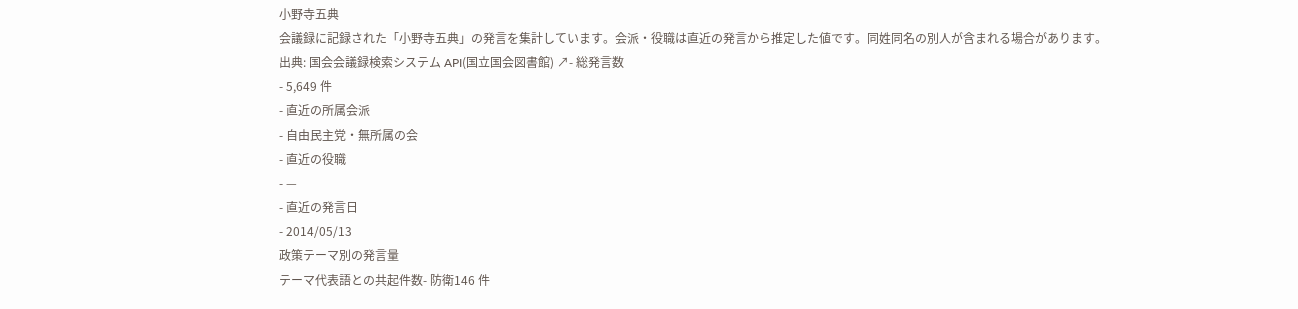小野寺五典
会議録に記録された「小野寺五典」の発言を集計しています。会派・役職は直近の発言から推定した値です。同姓同名の別人が含まれる場合があります。
出典: 国会会議録検索システム API(国立国会図書館) ↗- 総発言数
- 5,649 件
- 直近の所属会派
- 自由民主党・無所属の会
- 直近の役職
- —
- 直近の発言日
- 2014/05/13
政策テーマ別の発言量
テーマ代表語との共起件数- 防衛146 件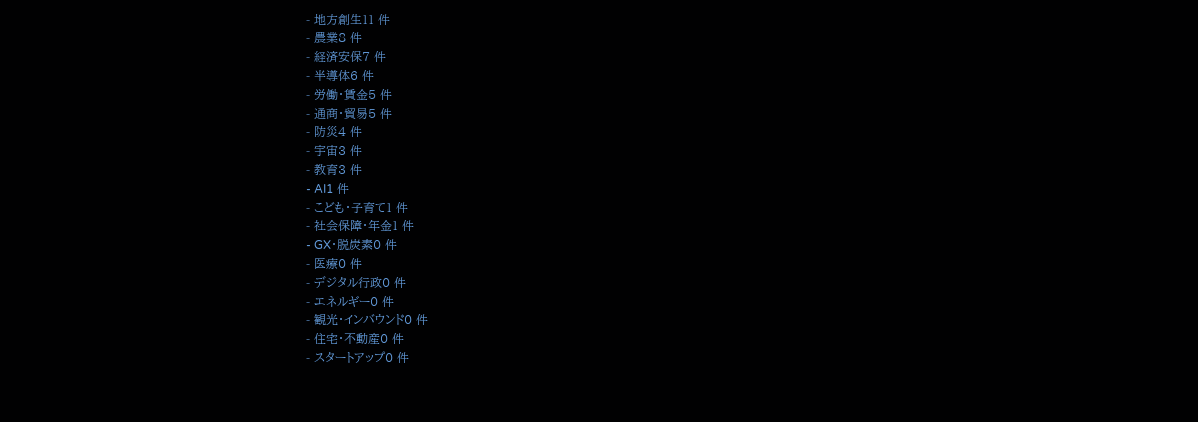- 地方創生11 件
- 農業8 件
- 経済安保7 件
- 半導体6 件
- 労働・賃金5 件
- 通商・貿易5 件
- 防災4 件
- 宇宙3 件
- 教育3 件
- AI1 件
- こども・子育て1 件
- 社会保障・年金1 件
- GX・脱炭素0 件
- 医療0 件
- デジタル行政0 件
- エネルギー0 件
- 観光・インバウンド0 件
- 住宅・不動産0 件
- スタートアップ0 件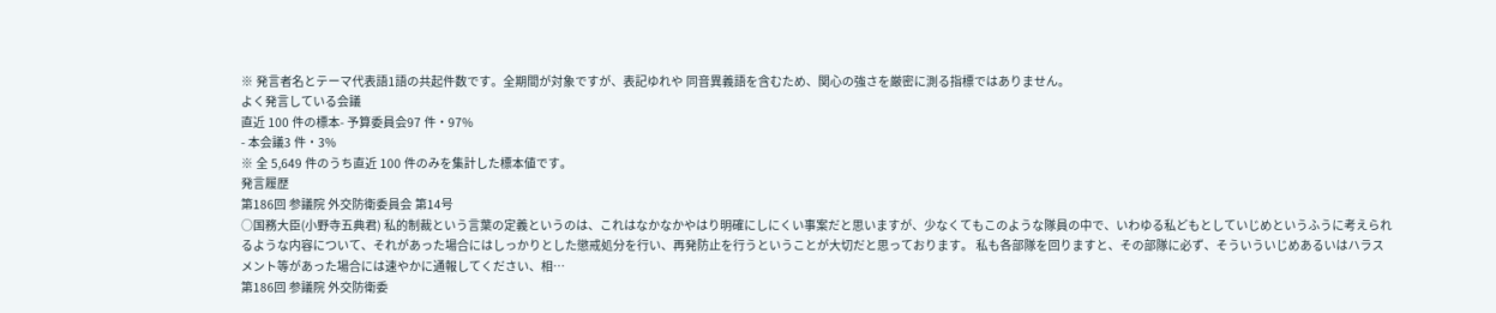※ 発言者名とテーマ代表語1語の共起件数です。全期間が対象ですが、表記ゆれや 同音異義語を含むため、関心の強さを厳密に測る指標ではありません。
よく発言している会議
直近 100 件の標本- 予算委員会97 件・97%
- 本会議3 件・3%
※ 全 5,649 件のうち直近 100 件のみを集計した標本値です。
発言履歴
第186回 参議院 外交防衛委員会 第14号
○国務大臣(小野寺五典君) 私的制裁という言葉の定義というのは、これはなかなかやはり明確にしにくい事案だと思いますが、少なくてもこのような隊員の中で、いわゆる私どもとしていじめというふうに考えられるような内容について、それがあった場合にはしっかりとした懲戒処分を行い、再発防止を行うということが大切だと思っております。 私も各部隊を回りますと、その部隊に必ず、そういういじめあるいはハラスメント等があった場合には速やかに通報してください、相…
第186回 参議院 外交防衛委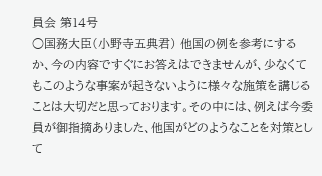員会 第14号
○国務大臣(小野寺五典君) 他国の例を参考にするか、今の内容ですぐにお答えはできませんが、少なくてもこのような事案が起きないように様々な施策を講じることは大切だと思っております。その中には、例えば今委員が御指摘ありました、他国がどのようなことを対策として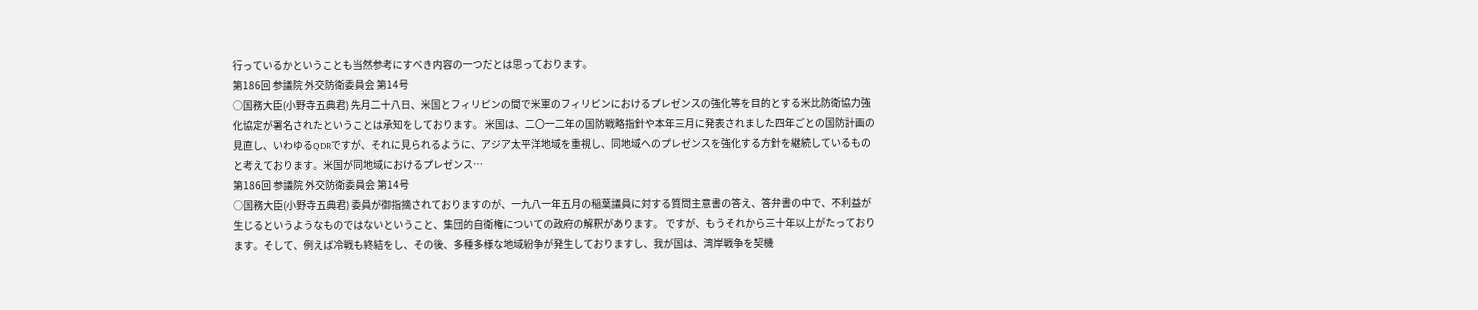行っているかということも当然参考にすべき内容の一つだとは思っております。
第186回 参議院 外交防衛委員会 第14号
○国務大臣(小野寺五典君) 先月二十八日、米国とフィリピンの間で米軍のフィリピンにおけるプレゼンスの強化等を目的とする米比防衛協力強化協定が署名されたということは承知をしております。 米国は、二〇一二年の国防戦略指針や本年三月に発表されました四年ごとの国防計画の見直し、いわゆるQDRですが、それに見られるように、アジア太平洋地域を重視し、同地域へのプレゼンスを強化する方針を継続しているものと考えております。米国が同地域におけるプレゼンス…
第186回 参議院 外交防衛委員会 第14号
○国務大臣(小野寺五典君) 委員が御指摘されておりますのが、一九八一年五月の稲葉議員に対する質問主意書の答え、答弁書の中で、不利益が生じるというようなものではないということ、集団的自衛権についての政府の解釈があります。 ですが、もうそれから三十年以上がたっております。そして、例えば冷戦も終結をし、その後、多種多様な地域紛争が発生しておりますし、我が国は、湾岸戦争を契機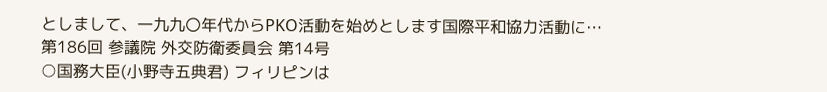としまして、一九九〇年代からPKO活動を始めとします国際平和協力活動に…
第186回 参議院 外交防衛委員会 第14号
○国務大臣(小野寺五典君) フィリピンは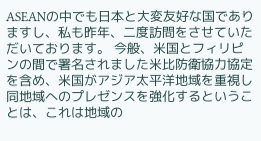ASEANの中でも日本と大変友好な国でありますし、私も昨年、二度訪問をさせていただいております。 今般、米国とフィリピンの間で署名されました米比防衛協力協定を含め、米国がアジア太平洋地域を重視し同地域へのプレゼンスを強化するということは、これは地域の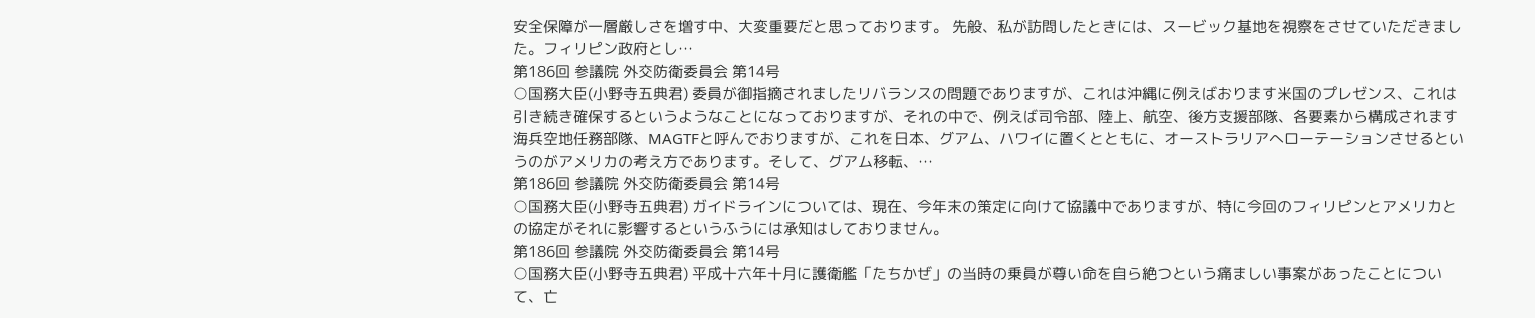安全保障が一層厳しさを増す中、大変重要だと思っております。 先般、私が訪問したときには、スービック基地を視察をさせていただきました。フィリピン政府とし…
第186回 参議院 外交防衛委員会 第14号
○国務大臣(小野寺五典君) 委員が御指摘されましたリバランスの問題でありますが、これは沖縄に例えばおります米国のプレゼンス、これは引き続き確保するというようなことになっておりますが、それの中で、例えば司令部、陸上、航空、後方支援部隊、各要素から構成されます海兵空地任務部隊、MAGTFと呼んでおりますが、これを日本、グアム、ハワイに置くとともに、オーストラリアへローテーションさせるというのがアメリカの考え方であります。そして、グアム移転、…
第186回 参議院 外交防衛委員会 第14号
○国務大臣(小野寺五典君) ガイドラインについては、現在、今年末の策定に向けて協議中でありますが、特に今回のフィリピンとアメリカとの協定がそれに影響するというふうには承知はしておりません。
第186回 参議院 外交防衛委員会 第14号
○国務大臣(小野寺五典君) 平成十六年十月に護衛艦「たちかぜ」の当時の乗員が尊い命を自ら絶つという痛ましい事案があったことについて、亡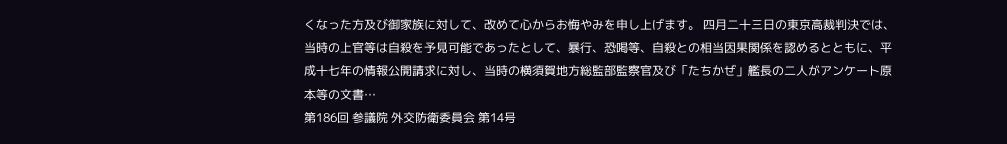くなった方及び御家族に対して、改めて心からお悔やみを申し上げます。 四月二十三日の東京高裁判決では、当時の上官等は自殺を予見可能であったとして、暴行、恐喝等、自殺との相当因果関係を認めるとともに、平成十七年の情報公開請求に対し、当時の横須賀地方総監部監察官及び「たちかぜ」艦長の二人がアンケート原本等の文書…
第186回 参議院 外交防衛委員会 第14号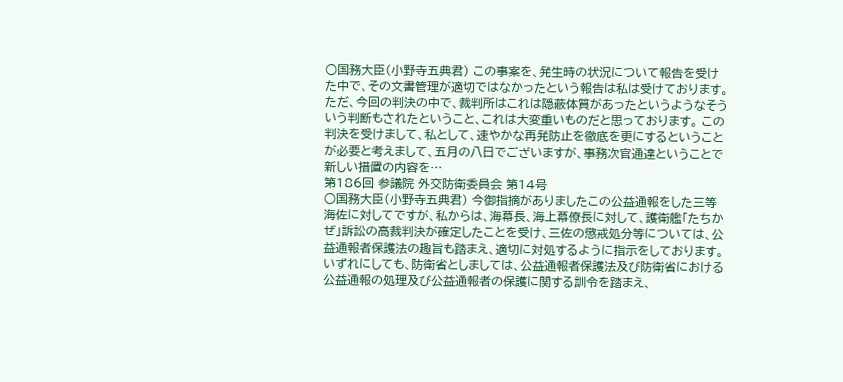○国務大臣(小野寺五典君) この事案を、発生時の状況について報告を受けた中で、その文書管理が適切ではなかったという報告は私は受けております。ただ、今回の判決の中で、裁判所はこれは隠蔽体質があったというようなそういう判断もされたということ、これは大変重いものだと思っております。 この判決を受けまして、私として、速やかな再発防止を徹底を更にするということが必要と考えまして、五月の八日でございますが、事務次官通達ということで新しい措置の内容を…
第186回 参議院 外交防衛委員会 第14号
○国務大臣(小野寺五典君) 今御指摘がありましたこの公益通報をした三等海佐に対してですが、私からは、海幕長、海上幕僚長に対して、護衛艦「たちかぜ」訴訟の高裁判決が確定したことを受け、三佐の懲戒処分等については、公益通報者保護法の趣旨も踏まえ、適切に対処するように指示をしております。 いずれにしても、防衛省としましては、公益通報者保護法及び防衛省における公益通報の処理及び公益通報者の保護に関する訓令を踏まえ、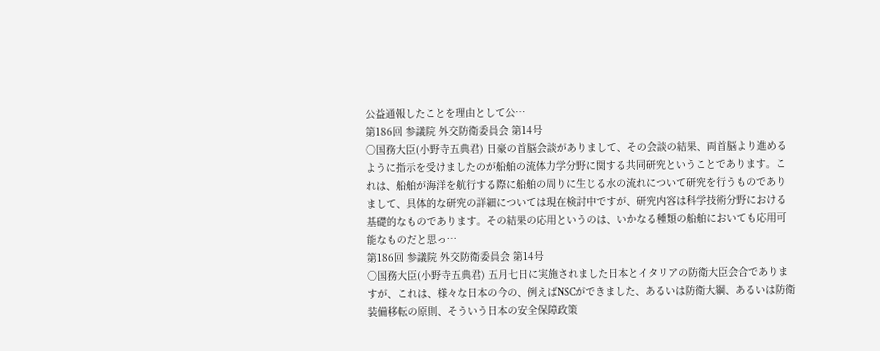公益通報したことを理由として公…
第186回 参議院 外交防衛委員会 第14号
○国務大臣(小野寺五典君) 日豪の首脳会談がありまして、その会談の結果、両首脳より進めるように指示を受けましたのが船舶の流体力学分野に関する共同研究ということであります。これは、船舶が海洋を航行する際に船舶の周りに生じる水の流れについて研究を行うものでありまして、具体的な研究の詳細については現在検討中ですが、研究内容は科学技術分野における基礎的なものであります。その結果の応用というのは、いかなる種類の船舶においても応用可能なものだと思っ…
第186回 参議院 外交防衛委員会 第14号
○国務大臣(小野寺五典君) 五月七日に実施されました日本とイタリアの防衛大臣会合でありますが、これは、様々な日本の今の、例えばNSCができました、あるいは防衛大綱、あるいは防衛装備移転の原則、そういう日本の安全保障政策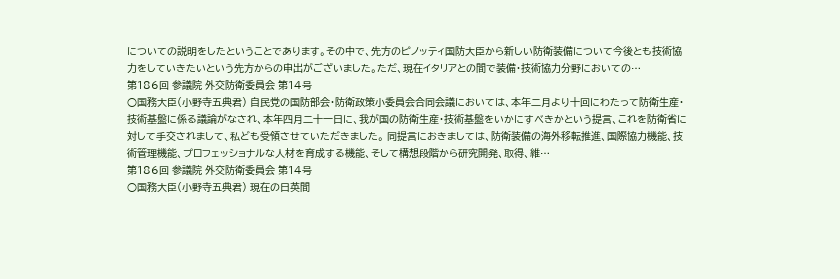についての説明をしたということであります。その中で、先方のピノッティ国防大臣から新しい防衛装備について今後とも技術協力をしていきたいという先方からの申出がございました。ただ、現在イタリアとの間で装備・技術協力分野においての…
第186回 参議院 外交防衛委員会 第14号
○国務大臣(小野寺五典君) 自民党の国防部会・防衛政策小委員会合同会議においては、本年二月より十回にわたって防衛生産・技術基盤に係る議論がなされ、本年四月二十一日に、我が国の防衛生産・技術基盤をいかにすべきかという提言、これを防衛省に対して手交されまして、私ども受領させていただきました。 同提言におきましては、防衛装備の海外移転推進、国際協力機能、技術管理機能、プロフェッショナルな人材を育成する機能、そして構想段階から研究開発、取得、維…
第186回 参議院 外交防衛委員会 第14号
○国務大臣(小野寺五典君) 現在の日英間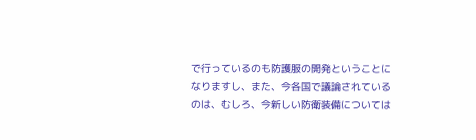で行っているのも防護服の開発ということになりますし、また、今各国で議論されているのは、むしろ、今新しい防衛装備については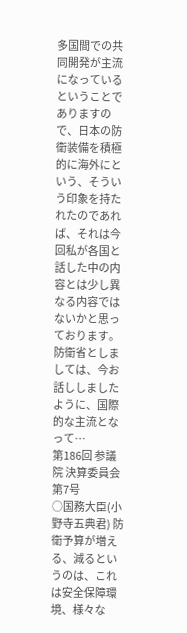多国間での共同開発が主流になっているということでありますので、日本の防衛装備を積極的に海外にという、そういう印象を持たれたのであれば、それは今回私が各国と話した中の内容とは少し異なる内容ではないかと思っております。 防衛省としましては、今お話ししましたように、国際的な主流となって…
第186回 参議院 決算委員会 第7号
○国務大臣(小野寺五典君) 防衛予算が増える、減るというのは、これは安全保障環境、様々な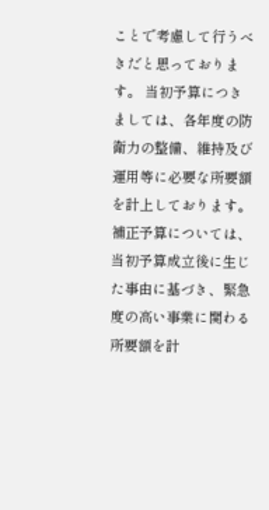ことで考慮して行うべきだと思っております。 当初予算につきましては、各年度の防衛力の整備、維持及び運用等に必要な所要額を計上しております。補正予算については、当初予算成立後に生じた事由に基づき、緊急度の高い事業に関わる所要額を計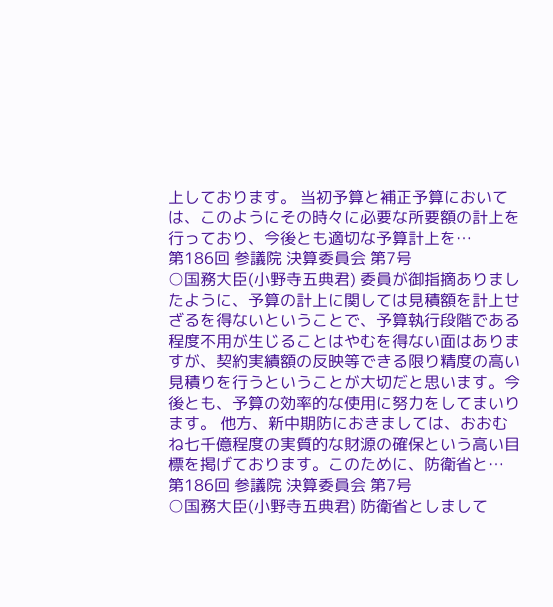上しております。 当初予算と補正予算においては、このようにその時々に必要な所要額の計上を行っており、今後とも適切な予算計上を…
第186回 参議院 決算委員会 第7号
○国務大臣(小野寺五典君) 委員が御指摘ありましたように、予算の計上に関しては見積額を計上せざるを得ないということで、予算執行段階である程度不用が生じることはやむを得ない面はありますが、契約実績額の反映等できる限り精度の高い見積りを行うということが大切だと思います。今後とも、予算の効率的な使用に努力をしてまいります。 他方、新中期防におきましては、おおむね七千億程度の実質的な財源の確保という高い目標を掲げております。このために、防衛省と…
第186回 参議院 決算委員会 第7号
○国務大臣(小野寺五典君) 防衛省としまして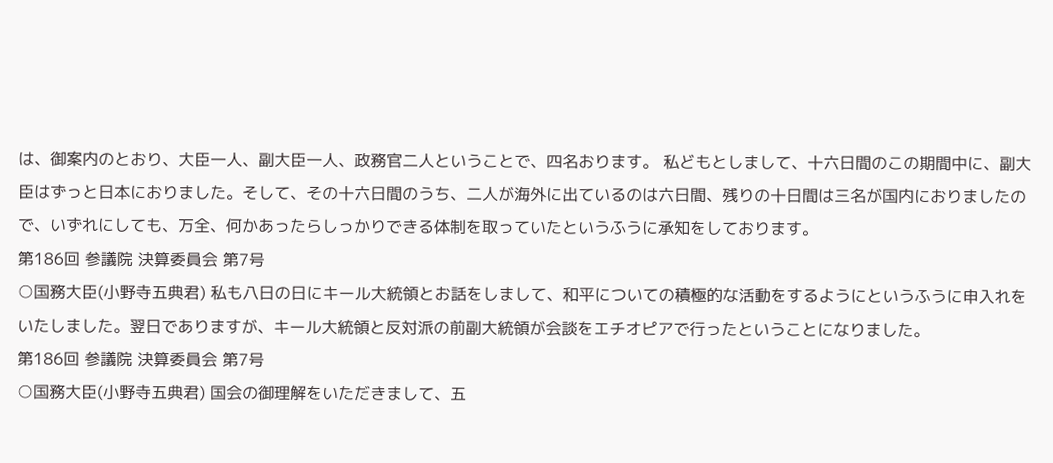は、御案内のとおり、大臣一人、副大臣一人、政務官二人ということで、四名おります。 私どもとしまして、十六日間のこの期間中に、副大臣はずっと日本におりました。そして、その十六日間のうち、二人が海外に出ているのは六日間、残りの十日間は三名が国内におりましたので、いずれにしても、万全、何かあったらしっかりできる体制を取っていたというふうに承知をしております。
第186回 参議院 決算委員会 第7号
○国務大臣(小野寺五典君) 私も八日の日にキール大統領とお話をしまして、和平についての積極的な活動をするようにというふうに申入れをいたしました。翌日でありますが、キール大統領と反対派の前副大統領が会談をエチオピアで行ったということになりました。
第186回 参議院 決算委員会 第7号
○国務大臣(小野寺五典君) 国会の御理解をいただきまして、五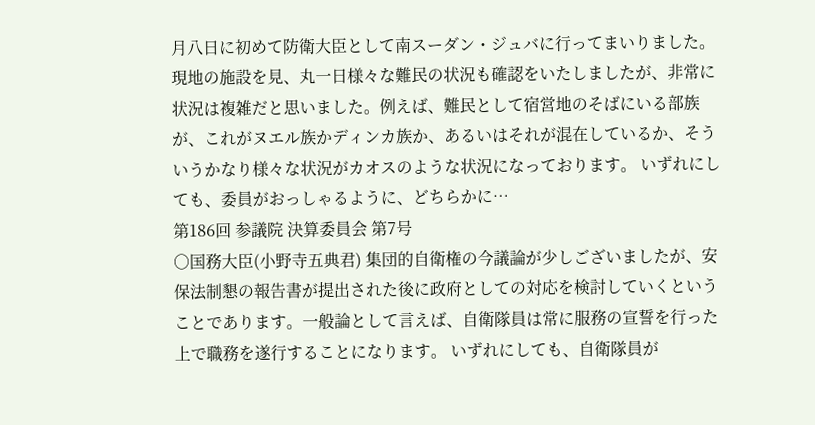月八日に初めて防衛大臣として南スーダン・ジュバに行ってまいりました。現地の施設を見、丸一日様々な難民の状況も確認をいたしましたが、非常に状況は複雑だと思いました。例えば、難民として宿営地のそばにいる部族が、これがヌエル族かディンカ族か、あるいはそれが混在しているか、そういうかなり様々な状況がカオスのような状況になっております。 いずれにしても、委員がおっしゃるように、どちらかに…
第186回 参議院 決算委員会 第7号
○国務大臣(小野寺五典君) 集団的自衛権の今議論が少しございましたが、安保法制懇の報告書が提出された後に政府としての対応を検討していくということであります。一般論として言えば、自衛隊員は常に服務の宣誓を行った上で職務を遂行することになります。 いずれにしても、自衛隊員が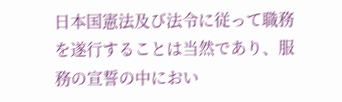日本国憲法及び法令に従って職務を遂行することは当然であり、服務の宣誓の中におい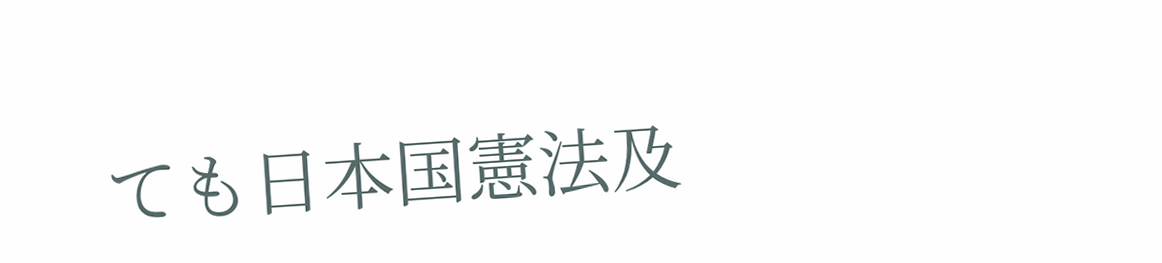ても日本国憲法及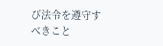び法令を遵守すべきこと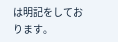は明記をしております。